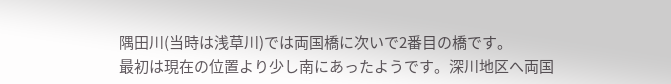隅田川(当時は浅草川)では両国橋に次いで2番目の橋です。
最初は現在の位置より少し南にあったようです。深川地区へ両国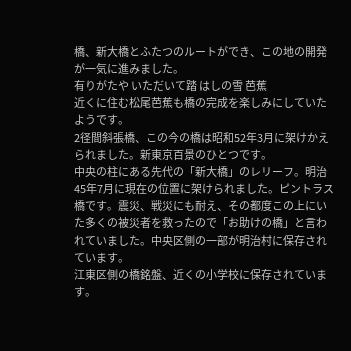橋、新大橋とふたつのルートができ、この地の開発が一気に進みました。
有りがたや いただいて踏 はしの雪 芭蕉
近くに住む松尾芭蕉も橋の完成を楽しみにしていたようです。
2径間斜張橋、この今の橋は昭和52年3月に架けかえられました。新東京百景のひとつです。
中央の柱にある先代の「新大橋」のレリーフ。明治45年7月に現在の位置に架けられました。ピントラス橋です。震災、戦災にも耐え、その都度この上にいた多くの被災者を救ったので「お助けの橋」と言われていました。中央区側の一部が明治村に保存されています。
江東区側の橋銘盤、近くの小学校に保存されています。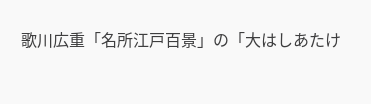歌川広重「名所江戸百景」の「大はしあたけ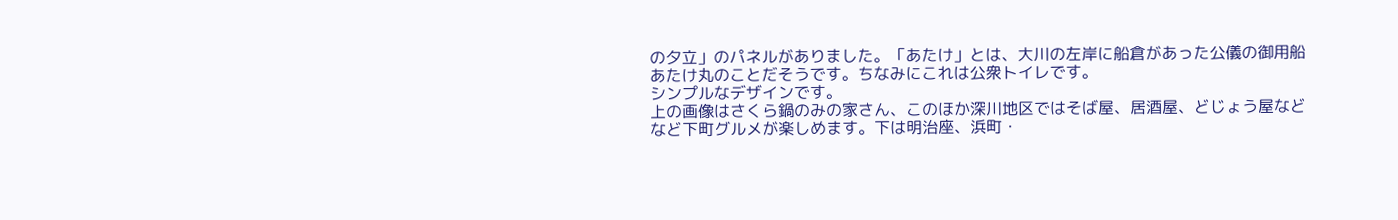の夕立」のパネルがありました。「あたけ」とは、大川の左岸に船倉があった公儀の御用船あたけ丸のことだそうです。ちなみにこれは公衆トイレです。
シンプルなデザインです。
上の画像はさくら鍋のみの家さん、このほか深川地区ではそば屋、居酒屋、どじょう屋などなど下町グルメが楽しめます。下は明治座、浜町・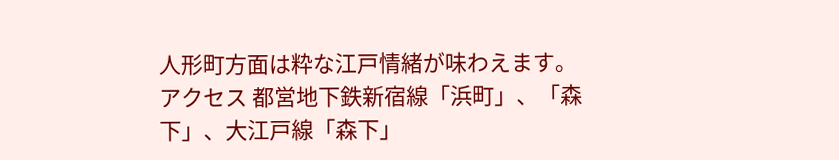人形町方面は粋な江戸情緒が味わえます。
アクセス 都営地下鉄新宿線「浜町」、「森下」、大江戸線「森下」